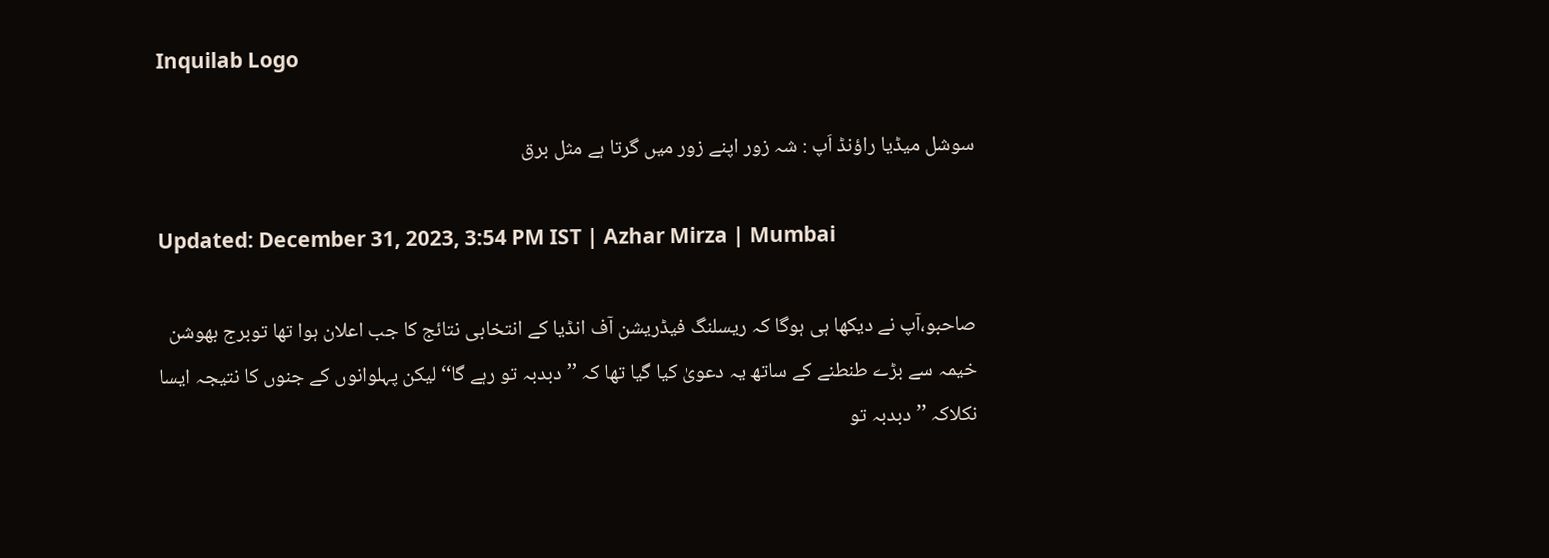Inquilab Logo

سوشل میڈیا راؤنڈ اَپ : شہ زور اپنے زور میں گرتا ہے مثل برق

Updated: December 31, 2023, 3:54 PM IST | Azhar Mirza | Mumbai

صاحبو،آپ نے دیکھا ہی ہوگا کہ ریسلنگ فیڈریشن آف انڈیا کے انتخابی نتائج کا جب اعلان ہوا تھا توبرج بھوشن خیمہ سے بڑے طنطنے کے ساتھ یہ دعویٰ کیا گیا تھا کہ ’’دبدبہ تو رہے گا‘‘ لیکن پہلوانوں کے جنوں کا نتیجہ ایسا نکلاکہ ’’دبدبہ تو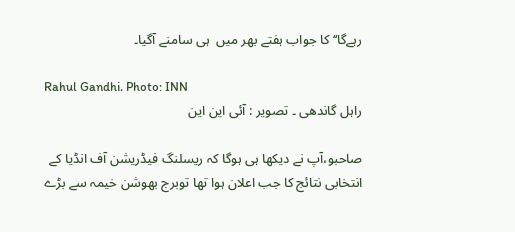رہےگا‘‘ کا جواب ہفتے بھر میں  ہی سامنے آگیا۔

Rahul Gandhi. Photo: INN
راہل گاندھی ۔ تصویر : آئی این این

صاحبو،آپ نے دیکھا ہی ہوگا کہ ریسلنگ فیڈریشن آف انڈیا کے انتخابی نتائج کا جب اعلان ہوا تھا توبرج بھوشن خیمہ سے بڑے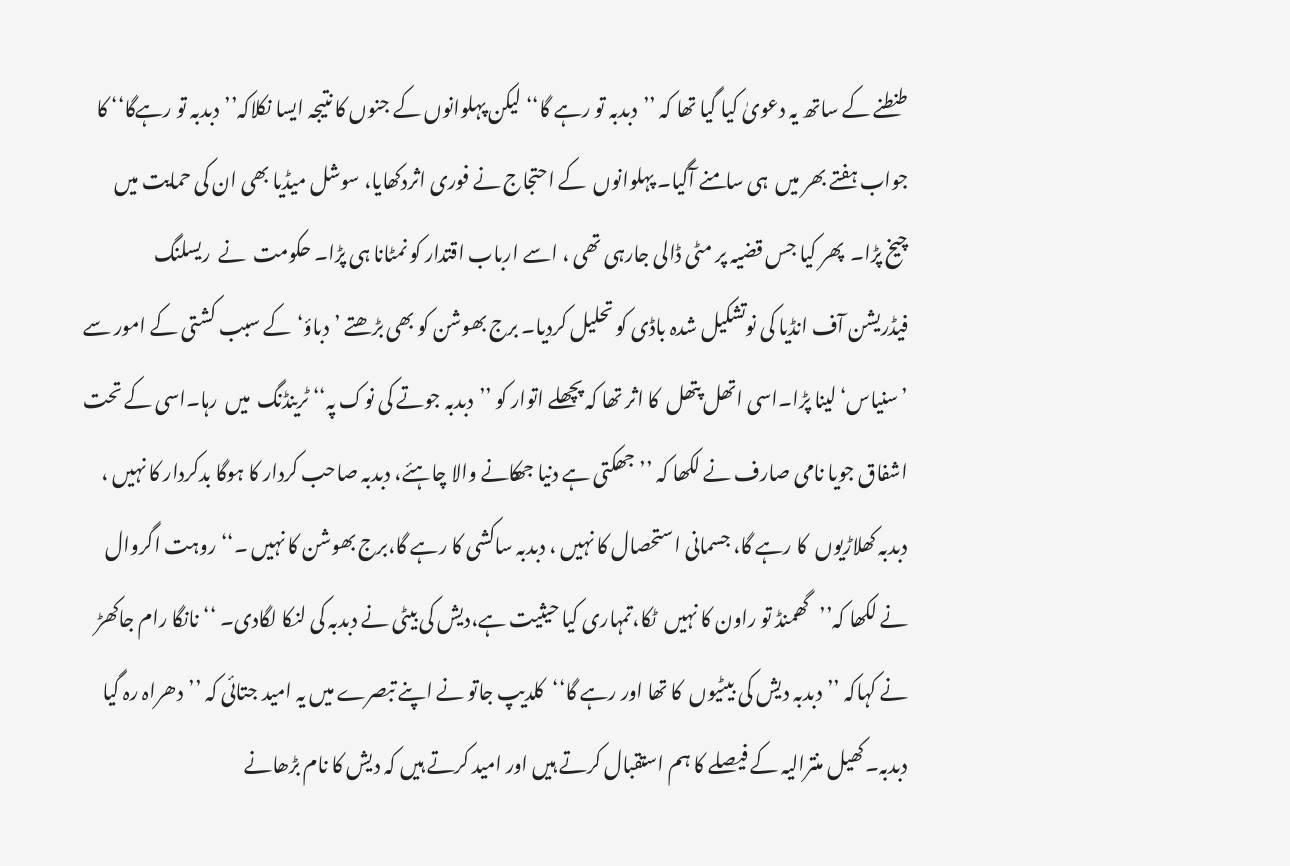طنطنے کے ساتھ یہ دعویٰ کیا گیا تھا کہ ’’دبدبہ تو رہے گا‘‘ لیکن پہلوانوں کے جنوں کا نتیجہ ایسا نکلاکہ’’دبدبہ تو رہےگا‘‘ کا جواب ہفتے بھر میں  ہی سامنے آگیا۔ پہلوانوں  کے احتجاج نے فوری اثردکھایا، سوشل میڈیا بھی ان کی حمایت میں  چیخ پڑا۔  پھر کیا جس قضیہ پر مٹی ڈالی جارہی تھی ، اسے ارباب اقتدار کو نمٹانا ہی پڑا۔ حکومت  نے  ریسلنگ فیڈریشن آف انڈیا کی نوتشکیل شدہ باڈی کو تحلیل کردیا۔ برج بھوشن کو بھی بڑھتے ’دباؤ‘کے سبب کشتی کے امور سے ’سنیاس‘ لینا پڑا۔اسی اتھل پتھل  کا اثر تھا کہ پچھلے اتوار کو ’’دبدبہ جوتے کی نوک پہ‘‘ ٹرینڈنگ  میں  رہا۔اسی کے تحت اشفاق جویا نامی صارف نے لکھا کہ ’’جھکتی ہے دنیا جھکانے والا چاہئے، دبدبہ صاحب کردار کا ہوگا بدکردار کا نہیں ، دبدبہ کھلاڑیوں  کا رہے گا، جسمانی استحصال کا نہیں ، دبدبہ ساکشی کا رہے گا،برج بھوشن کا نہیں ۔‘‘روہت اگروال نے لکھا کہ’’گھمنڈ تو راون کا نہیں  ٹکا،تمہاری کیا حیثیت ہے،دیش کی بیٹی نے دبدبہ کی لنکا لگادی۔ ‘‘نانگا رام جاکھڑ نے کہاکہ ’’دبدبہ دیش کی بیٹیوں  کا تھا اور رہے گا‘‘کلدیپ جاتو نے اپنے تبصرے میں یہ امید جتائی کہ ’’دھراہ رہ گیا دبدبہ۔کھیل منترالیہ کے فیصلے کا ہم استقبال کرتے ہیں اور امید کرتے ہیں کہ دیش کا نام بڑھانے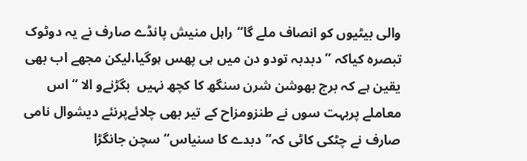والی بیٹیوں کو انصاف ملے گا‘‘راہل منیش پانڈے صارف نے یہ دوٹوک تبصرہ کیاکہ ’’دبدبہ تودو دن میں ہی پھس ہوگیا،لیکن مجھے اب بھی یقین ہے کہ برج بھوشن شرن سنگھ کا کچھ نہیں  بگڑنےو الا ‘‘ اس معاملے پربہت سوں نے طنزومزاح کے تیر بھی چلائےپرنئے دیشوال نامی صارف نے چٹکی کاٹی کہ’’دبدے کا سنیاس‘‘سچن جانگڑا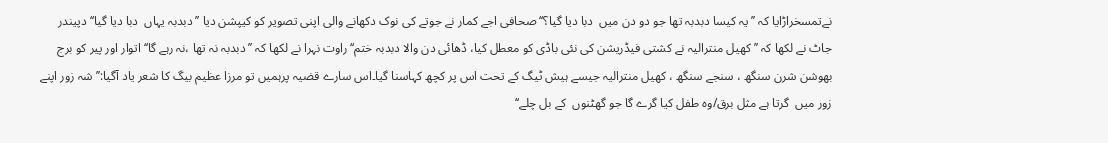نےتمسخراڑایا کہ ’’یہ کیسا دبدبہ تھا جو دو دن میں  دبا دیا گیا؟‘‘صحافی اجے کمار نے جوتے کی نوک دکھانے والی اپنی تصویر کو کیپشن دیا ’’دبدبہ یہاں  دبا دیا گیا‘‘ دپیندر جاٹ نے لکھا کہ ’’کھیل منترالیہ نے کشتی فیڈریشن کی نئی باڈی کو معطل کیا، ڈھائی دن والا دبدبہ ختم‘‘راوت نہرا نے لکھا کہ ’’دبدبہ نہ تھا ،نہ رہے گا‘‘اتوار اور پیر کو برج بھوشن شرن سنگھ ، سنجے سنگھ ، کھیل منترالیہ جیسے ہیش ٹیگ کے تحت اس پر کچھ کہاسنا گیا۔اس سارے قضیہ پرہمیں تو مرزا عظیم بیگ کا شعر یاد آگیا:’’شہ زور اپنے زور میں  گرتا ہے مثل برق/وہ طفل کیا گرے گا جو گھٹنوں  کے بل چلے‘‘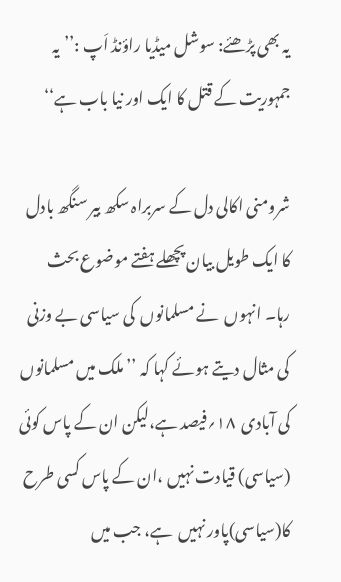یہ بھی پڑھئے: سوشل میڈیا راؤنڈ اَپ :’’یہ جمہوریت کے قتل کا ایک اور نیا باب ہے‘‘

شرومنی اکالی دل کے سربراہ سکھ بیر سنگھ بادل کا ایک طویل بیان پچھلے ہفتے موضوع بحث رہا۔ انہوں  نے مسلمانوں  کی سیاسی بے وزنی  کی مثال دیتے ہوئے کہا کہ ’’ملک میں مسلمانوں  کی آبادی  ۱۸؍فیصد ہے،لیکن ان کے پاس کوئی (سیاسی) قیادت نہیں ،ان کے پاس کسی طرح کا(سیاسی)پاور نہیں  ہے، جب میں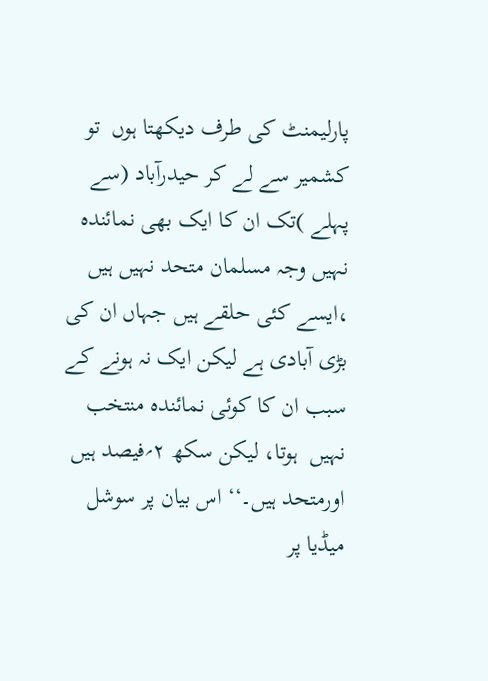پارلیمنٹ کی طرف دیکھتا ہوں  تو کشمیر سے لے کر حیدرآباد (سے پہلے )تک ان کا ایک بھی نمائندہ نہیں وجہ مسلمان متحد نہیں ہیں ،ایسے کئی حلقے ہیں جہاں ان کی بڑی آبادی ہے لیکن ایک نہ ہونے کے سبب ان کا کوئی نمائندہ منتخب نہیں  ہوتا، لیکن سکھ ۲؍فیصد ہیں  اورمتحد ہیں۔‘‘ اس بیان پر سوشل میڈیا پر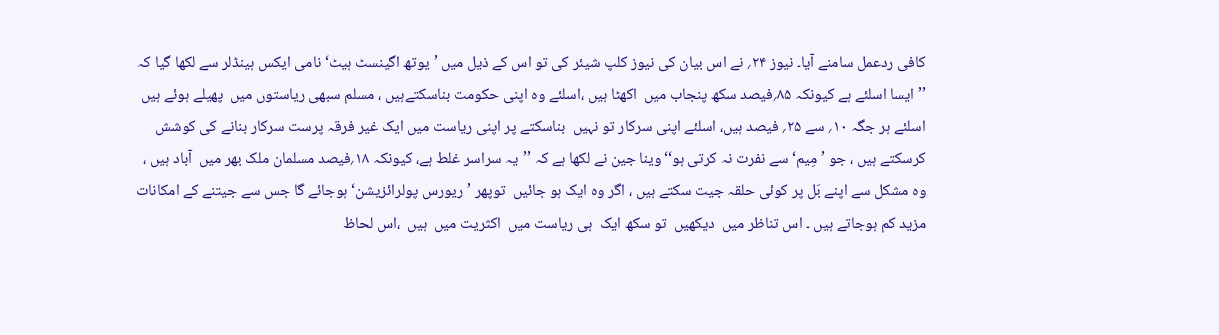کافی ردعمل سامنے آیا۔ نیوز ۲۴؍ نے اس بیان کی نیوز کلپ شیئر کی تو اس کے ذیل میں ’یوتھ اگینسٹ ہیٹ‘ نامی ایکس ہینڈلر سے لکھا گیا کہ ’’ایسا اسلئے ہے کیونکہ ۸۵؍فیصد سکھ پنجاب میں  اکھٹا ہیں ،اسلئے وہ اپنی حکومت بناسکتےہیں ، مسلم سبھی ریاستوں میں  پھیلے ہوئے ہیں اسلئے ہر جگہ ۱۰؍ سے ۲۵؍ فیصد ہیں، اسلئے اپنی سرکار تو نہیں  بناسکتے پر اپنی ریاست میں ایک غیر فرقہ پرست سرکار بنانے کی کوشش کرسکتے ہیں ، جو ’مِیم‘ سے نفرت نہ کرتی ہو‘‘وینا جین نے لکھا ہے کہ ’’یہ سراسر غلط ہے، کیونکہ ۱۸؍فیصد مسلمان ملک بھر میں  آباد ہیں ، وہ مشکل سے اپنے بَل پر کوئی حلقہ جیت سکتے ہیں ، اگر وہ ایک ہو جائیں  توپھر ’ریورس پولرائزیشن‘ ہوجائے گا جس سے جیتنے کے امکانات مزید کم ہوجاتے ہیں ۔ اس تناظر میں  دیکھیں  تو سکھ ایک  ہی ریاست میں  اکثریت میں  ہیں  ،اس لحاظ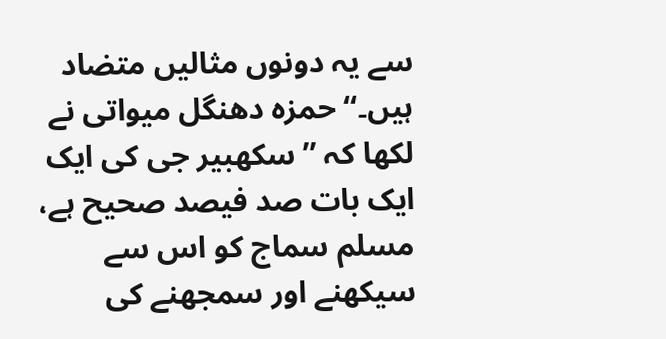سے یہ دونوں مثالیں متضاد ہیں۔‘‘ حمزہ دھنگل میواتی نے لکھا کہ ’’سکھبیر جی کی ایک ایک بات صد فیصد صحیح ہے، مسلم سماج کو اس سے سیکھنے اور سمجھنے کی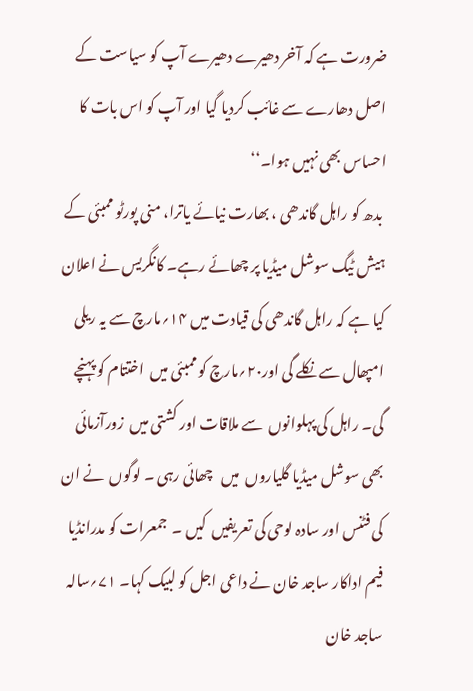ضرورت ہے کہ آخر دھیرے دھیرے آپ کو سیاست کے اصل دھارے سے غائب کردیا گیا اور آپ کو اس بات کا احساس بھی نہیں ہوا۔‘‘
 بدھ کو راہل گاندھی ، بھارت نیائے یاترا، منی پورٹو ممبئی کے ہیش ٹیگ سوشل میڈیا پر چھائے رہے۔ کانگریس نے اعلان کیا ہے کہ راہل گاندھی کی قیادت میں ۱۴؍مارچ سے یہ ریلی  امپھال سے نکلے گی اور۲۰؍مارچ کو ممبئی میں  اختتام کو پہنچے گی۔ راہل کی پہلوانوں  سے ملاقات اور کشتی میں  زورآزمائی بھی سوشل میڈیا گلیاروں  میں   چھائی رہی ۔ لوگوں  نے ان کی فٹنس اور سادہ لوحی کی تعریفیں  کیں ۔  جمعرات کو مدرانڈیا فیم اداکار ساجد خان نے داعی اجل کو لبیک کہا۔ ۷۱؍سالہ ساجد خان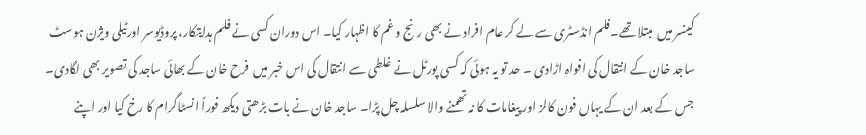کینسر میں  مبتلا تھے۔فلم انڈسٹری سے لے کر عام افراد نے بھی رنج و غم کا اظہار کیا۔ اس دوران کسی نے فلم ہدایتکار، پروڈیوسر اورٹیلی ویژن ہوسٹ ساجد خان کے انتقال کی افواہ اڑادی ۔ حد تو یہ ہوئی کہ کسی پورٹل نے غلطی سے انتقال کی اس خبر میں  فرح خان کے بھائی ساجد کی تصویر بھی لگادی۔ جس کے بعد ان کے یہاں فون کالز اور پیغامات کا نہ تھمنے والا سلسلہ چل پڑا۔ ساجد خان نے بات بڑھتی دیکھ فوراً انسٹاگرام کا رخ کیا اور اپنے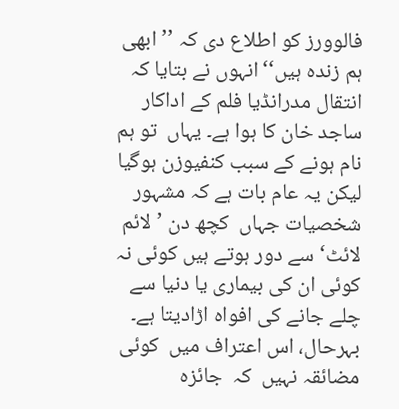فالوورز کو اطلاع دی کہ ’’ابھی ہم زندہ ہیں‘‘انہوں نے بتایا کہ انتقال مدرانڈیا فلم کے اداکار ساجد خان کا ہوا ہے۔ یہاں  تو ہم نام ہونے کے سبب کنفیوزن ہوگیا لیکن یہ عام بات ہے کہ مشہور شخصیات جہاں  کچھ دن ’لائم لائٹ‘ سے دور ہوتے ہیں کوئی نہ کوئی ان کی بیماری یا دنیا سے چلے جانے کی افواہ اڑادیتا ہے۔ بہرحال، اس اعتراف میں  کوئی مضائقہ نہیں  کہ  جائزہ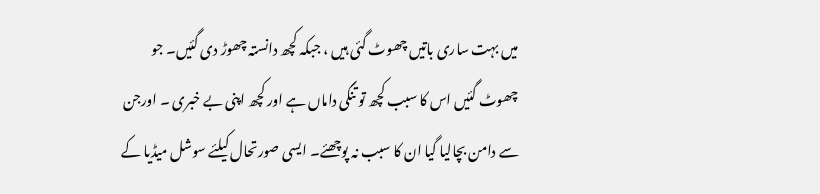میں بہت ساری باتیں چھوٹ گئی ہیں ، جبکہ کچھ دانستہ چھوڑ دی گئیں۔ جو چھوٹ گئیں اس کا سبب کچھ تو تنگی داماں ہے اور کچھ اپنی بے خبری ۔ اورجن سے دامن بچالیا گیا ان کا سبب نہ پوچھئے۔ ایسی صورتحال کیلئے سوشل میڈیا کے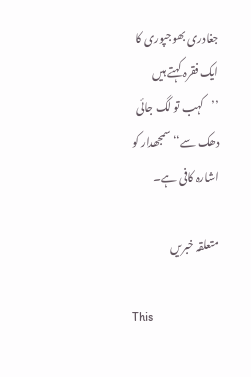جغادری بھوجپوری کا ایک فقرہ کہتے ہیں ’’کہب تو لگ جائی دھک سے‘‘ سمجھدار کو اشارہ کافی ہے۔

متعلقہ خبریں

This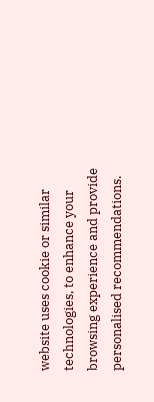website uses cookie or similar technologies, to enhance your browsing experience and provide personalised recommendations.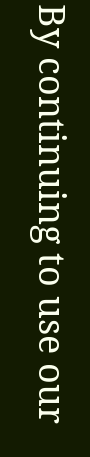By continuing to use our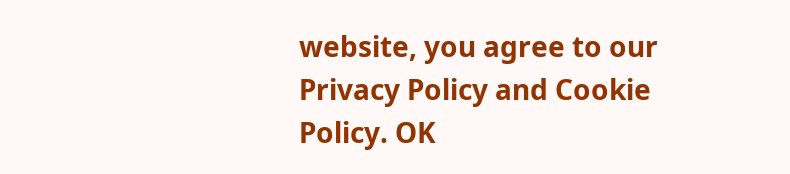website, you agree to our Privacy Policy and Cookie Policy. OK